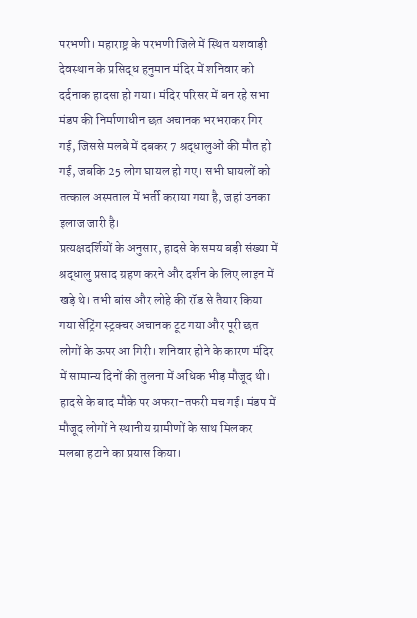परभणी। महाराष्ट्र के परभणी जिले में स्थित यशवाड़ी देवस्थान के प्रसिद्ध हनुमान मंदिर में शनिवार को दर्दनाक हादसा हो गया। मंदिर परिसर में बन रहे सभा मंडप की निर्माणाधीन छत अचानक भरभराकर गिर गई, जिससे मलबे में दबकर 7 श्रद्धालुओं की मौत हो गई, जबकि 25 लोग घायल हो गए। सभी घायलों को तत्काल अस्पताल में भर्ती कराया गया है, जहां उनका इलाज जारी है।
प्रत्यक्षदर्शियों के अनुसार, हादसे के समय बड़ी संख्या में श्रद्धालु प्रसाद ग्रहण करने और दर्शन के लिए लाइन में खड़े थे। तभी बांस और लोहे की रॉड से तैयार किया गया सेंट्रिंग स्ट्रक्चर अचानक टूट गया और पूरी छत लोगों के ऊपर आ गिरी। शनिवार होने के कारण मंदिर में सामान्य दिनों की तुलना में अधिक भीड़ मौजूद थी।
हादसे के बाद मौके पर अफरा-तफरी मच गई। मंडप में मौजूद लोगों ने स्थानीय ग्रामीणों के साथ मिलकर मलबा हटाने का प्रयास किया।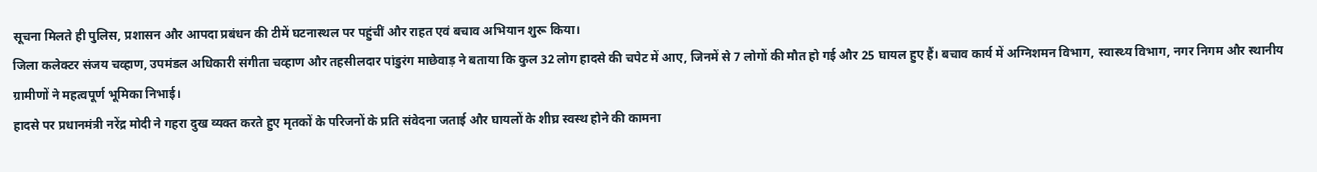सूचना मिलते ही पुलिस, प्रशासन और आपदा प्रबंधन की टीमें घटनास्थल पर पहुंचीं और राहत एवं बचाव अभियान शुरू किया।
जिला कलेक्टर संजय चव्हाण, उपमंडल अधिकारी संगीता चव्हाण और तहसीलदार पांडुरंग माछेवाड़ ने बताया कि कुल 32 लोग हादसे की चपेट में आए, जिनमें से 7 लोगों की मौत हो गई और 25 घायल हुए हैं। बचाव कार्य में अग्निशमन विभाग, स्वास्थ्य विभाग, नगर निगम और स्थानीय ग्रामीणों ने महत्वपूर्ण भूमिका निभाई।
हादसे पर प्रधानमंत्री नरेंद्र मोदी ने गहरा दुख व्यक्त करते हुए मृतकों के परिजनों के प्रति संवेदना जताई और घायलों के शीघ्र स्वस्थ होने की कामना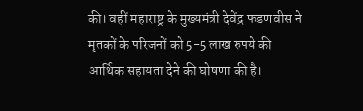की। वहीं महाराष्ट्र के मुख्यमंत्री देवेंद्र फडणवीस ने मृतकों के परिजनों को 5-5 लाख रुपये की आर्थिक सहायता देने की घोषणा की है।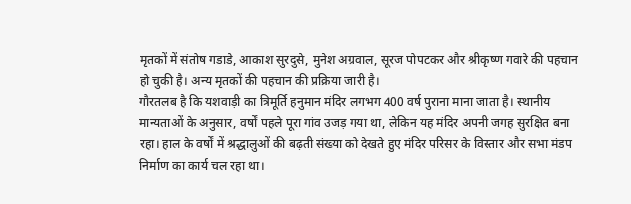मृतकों में संतोष गडाडे, आकाश सुरदुसे, मुनेश अग्रवाल, सूरज पोपटकर और श्रीकृष्ण गवारे की पहचान हो चुकी है। अन्य मृतकों की पहचान की प्रक्रिया जारी है।
गौरतलब है कि यशवाड़ी का त्रिमूर्ति हनुमान मंदिर लगभग 400 वर्ष पुराना माना जाता है। स्थानीय मान्यताओं के अनुसार, वर्षों पहले पूरा गांव उजड़ गया था, लेकिन यह मंदिर अपनी जगह सुरक्षित बना रहा। हाल के वर्षों में श्रद्धालुओं की बढ़ती संख्या को देखते हुए मंदिर परिसर के विस्तार और सभा मंडप निर्माण का कार्य चल रहा था।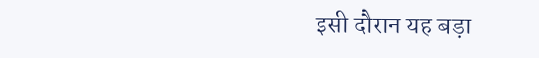इसी दौरान यह बड़ा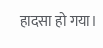हादसा हो गया।